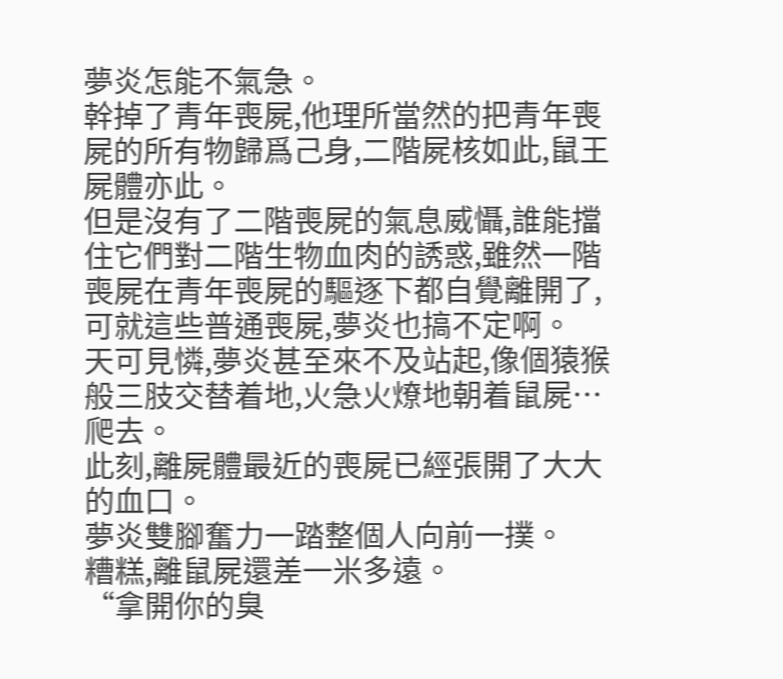夢炎怎能不氣急。
幹掉了青年喪屍,他理所當然的把青年喪屍的所有物歸爲己身,二階屍核如此,鼠王屍體亦此。
但是沒有了二階喪屍的氣息威懾,誰能擋住它們對二階生物血肉的誘惑,雖然一階喪屍在青年喪屍的驅逐下都自覺離開了,可就這些普通喪屍,夢炎也搞不定啊。
天可見憐,夢炎甚至來不及站起,像個猿猴般三肢交替着地,火急火燎地朝着鼠屍…爬去。
此刻,離屍體最近的喪屍已經張開了大大的血口。
夢炎雙腳奮力一踏整個人向前一撲。
糟糕,離鼠屍還差一米多遠。
“拿開你的臭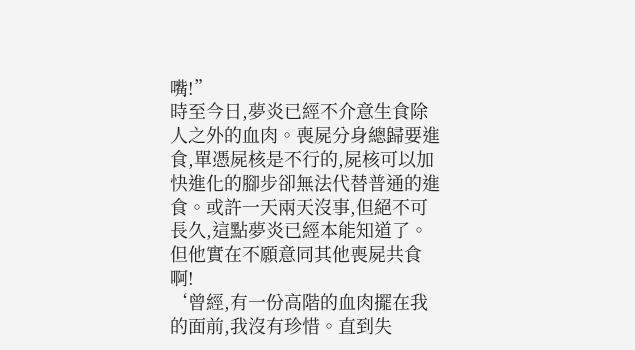嘴!”
時至今日,夢炎已經不介意生食除人之外的血肉。喪屍分身總歸要進食,單憑屍核是不行的,屍核可以加快進化的腳步卻無法代替普通的進食。或許一天兩天沒事,但絕不可長久,這點夢炎已經本能知道了。
但他實在不願意同其他喪屍共食啊!
‘曾經,有一份高階的血肉擺在我的面前,我沒有珍惜。直到失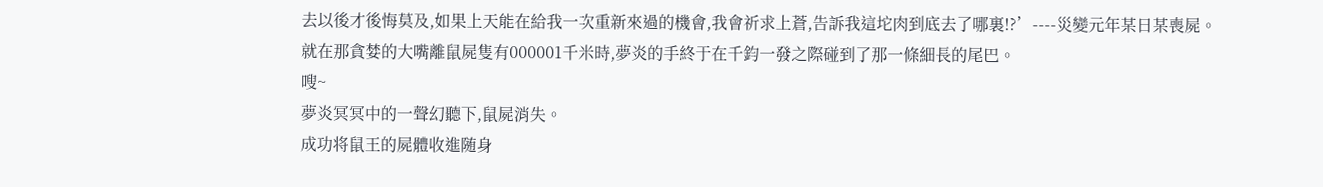去以後才後悔莫及,如果上天能在給我一次重新來過的機會,我會祈求上蒼,告訴我這坨肉到底去了哪裏!?’----災變元年某日某喪屍。
就在那貪婪的大嘴離鼠屍隻有000001千米時,夢炎的手終于在千鈞一發之際碰到了那一條細長的尾巴。
嗖~
夢炎冥冥中的一聲幻聽下,鼠屍消失。
成功将鼠王的屍體收進随身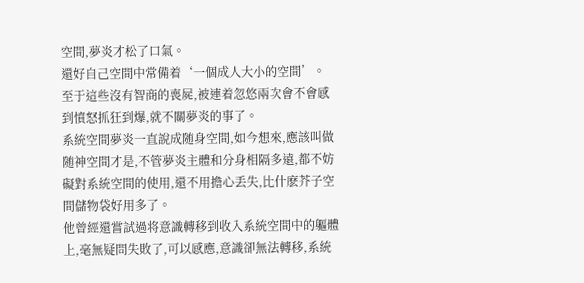空間,夢炎才松了口氣。
還好自己空間中常備着‘一個成人大小的空間’。
至于這些沒有智商的喪屍,被連着忽悠兩次會不會感到憤怒抓狂到爆,就不關夢炎的事了。
系統空間夢炎一直說成随身空間,如今想來,應該叫做随神空間才是,不管夢炎主體和分身相隔多遠,都不妨礙對系統空間的使用,還不用擔心丢失,比什麽芥子空間儲物袋好用多了。
他曾經還嘗試過将意識轉移到收入系統空間中的軀體上,毫無疑問失敗了,可以感應,意識卻無法轉移,系統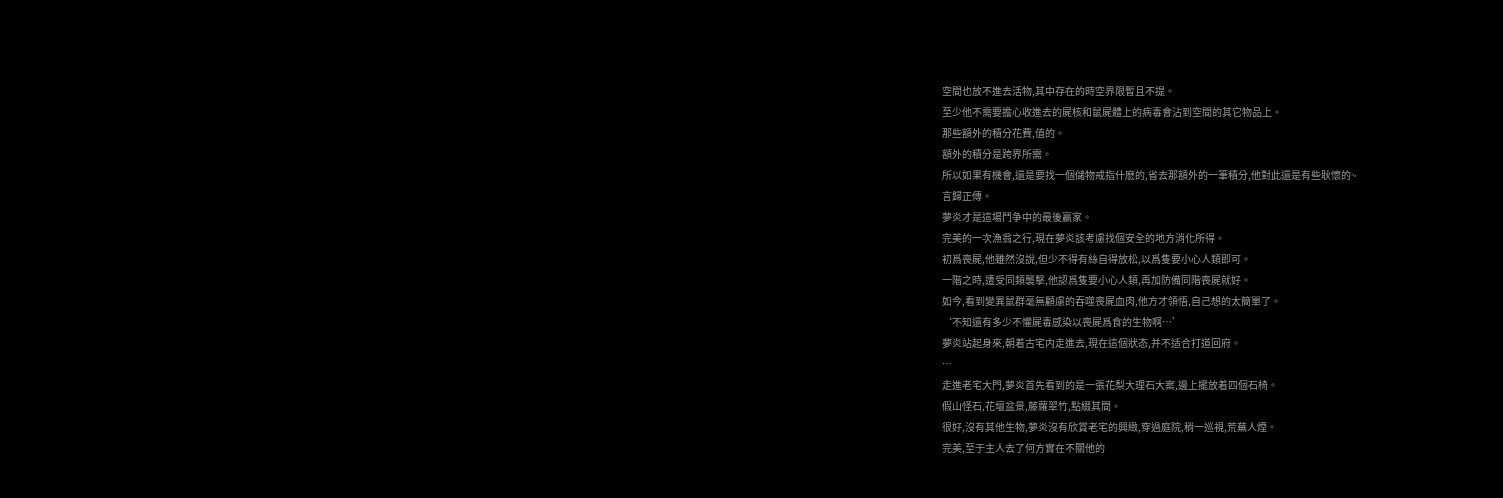空間也放不進去活物,其中存在的時空界限暫且不提。
至少他不需要擔心收進去的屍核和鼠屍體上的病毒會沾到空間的其它物品上。
那些額外的積分花費,值的。
額外的積分是跨界所需。
所以如果有機會,還是要找一個儲物戒指什麽的,省去那額外的一筆積分,他對此還是有些耿懷的~
言歸正傳。
夢炎才是這場鬥争中的最後赢家。
完美的一次漁翁之行,現在夢炎該考慮找個安全的地方消化所得。
初爲喪屍,他雖然沒說,但少不得有絲自得放松,以爲隻要小心人類即可。
一階之時,遭受同類襲擊,他認爲隻要小心人類,再加防備同階喪屍就好。
如今,看到變異鼠群毫無顧慮的吞噬喪屍血肉,他方才領悟,自己想的太簡單了。
‘不知還有多少不懼屍毒感染以喪屍爲食的生物啊…’
夢炎站起身來,朝着古宅内走進去,現在這個狀态,并不适合打道回府。
…
走進老宅大門,夢炎首先看到的是一張花梨大理石大案,邊上擺放着四個石椅。
假山怪石,花壇盆景,藤蘿翠竹,點綴其間。
很好,沒有其他生物,夢炎沒有欣賞老宅的興緻,穿過庭院,稍一巡視,荒蕪人煙。
完美,至于主人去了何方實在不關他的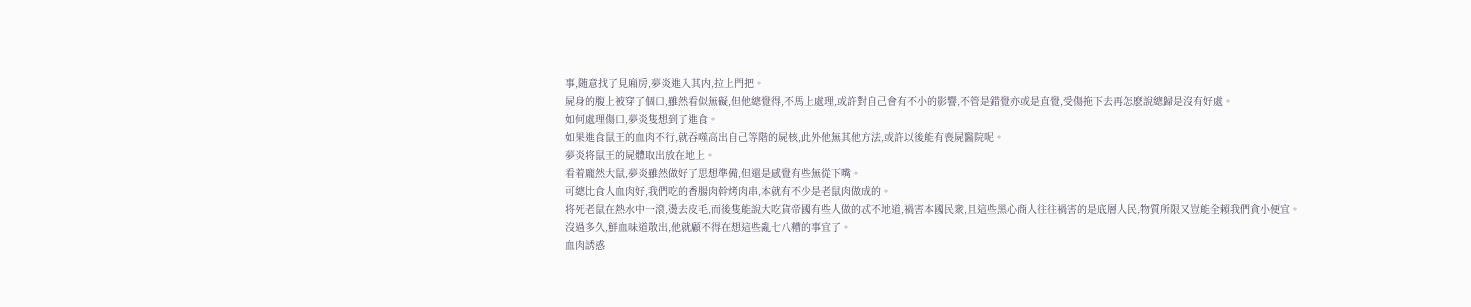事,随意找了見廂房,夢炎進入其内,拉上門把。
屍身的腹上被穿了個口,雖然看似無礙,但他總覺得,不馬上處理,或許對自己會有不小的影響,不管是錯覺亦或是直覺,受傷拖下去再怎麽說總歸是沒有好處。
如何處理傷口,夢炎隻想到了進食。
如果進食鼠王的血肉不行,就吞噬高出自己等階的屍核,此外他無其他方法,或許以後能有喪屍醫院呢。
夢炎将鼠王的屍體取出放在地上。
看着龐然大鼠,夢炎雖然做好了思想準備,但還是感覺有些無從下嘴。
可總比食人血肉好,我們吃的香腸肉幹烤肉串,本就有不少是老鼠肉做成的。
将死老鼠在熱水中一滾,燙去皮毛,而後隻能說大吃貨帝國有些人做的忒不地道,禍害本國民衆,且這些黑心商人往往禍害的是底層人民,物質所限又豈能全賴我們貪小便宜。
沒過多久,鮮血味道散出,他就顧不得在想這些亂七八糟的事宜了。
血肉誘惑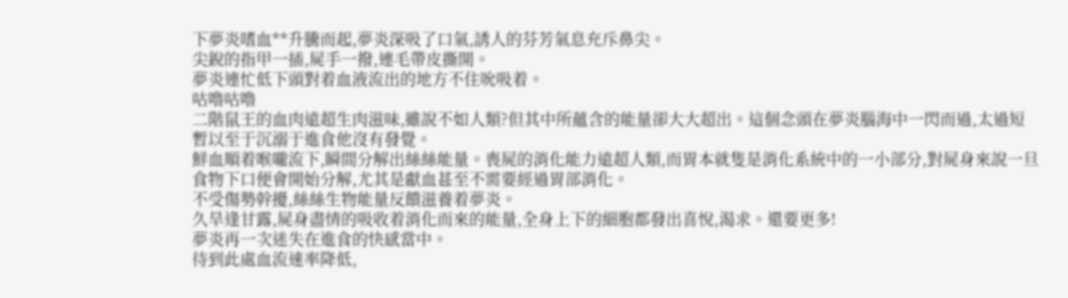下夢炎嗜血**升騰而起,夢炎深吸了口氣,誘人的芬芳氣息充斥鼻尖。
尖銳的指甲一插,屍手一撥,連毛帶皮撕開。
夢炎連忙低下頭對着血液流出的地方不住吮吸着。
咕噜咕噜
二階鼠王的血肉遠超生肉滋味,雖說不如人類?但其中所蘊含的能量卻大大超出。這個念頭在夢炎腦海中一閃而過,太過短暫以至于沉溺于進食他沒有發覺。
鮮血順着喉嚨流下,瞬間分解出絲絲能量。喪屍的消化能力遠超人類,而胃本就隻是消化系統中的一小部分,對屍身來說一旦食物下口便會開始分解,尤其是獻血甚至不需要經過胃部消化。
不受傷勢幹擾,絲絲生物能量反饋滋養着夢炎。
久旱逢甘露,屍身盡情的吸收着消化而來的能量,全身上下的細胞都發出喜悅,渴求。還要更多!
夢炎再一次迷失在進食的快感當中。
待到此處血流速率降低,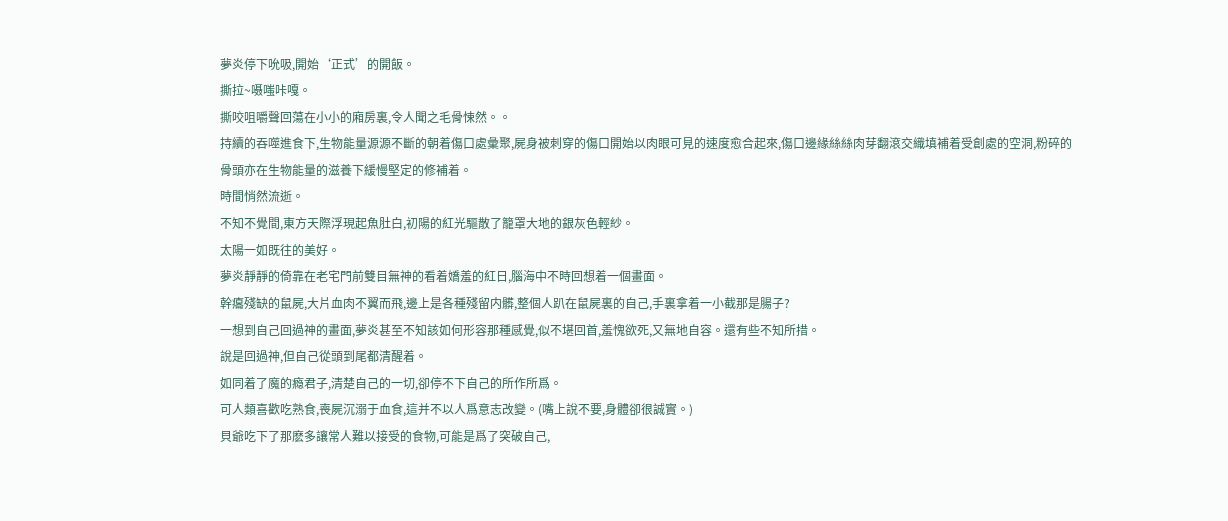夢炎停下吮吸,開始‘正式’的開飯。
撕拉~嗫嗤咔嘎。
撕咬咀嚼聲回蕩在小小的廂房裏,令人聞之毛骨悚然。。
持續的吞噬進食下,生物能量源源不斷的朝着傷口處彙聚,屍身被刺穿的傷口開始以肉眼可見的速度愈合起來,傷口邊緣絲絲肉芽翻滾交織填補着受創處的空洞,粉碎的骨頭亦在生物能量的滋養下緩慢堅定的修補着。
時間悄然流逝。
不知不覺間,東方天際浮現起魚肚白,初陽的紅光驅散了籠罩大地的銀灰色輕紗。
太陽一如既往的美好。
夢炎靜靜的倚靠在老宅門前雙目無神的看着嬌羞的紅日,腦海中不時回想着一個畫面。
幹癟殘缺的鼠屍,大片血肉不翼而飛,邊上是各種殘留内髒,整個人趴在鼠屍裏的自己,手裏拿着一小截那是腸子?
一想到自己回過神的畫面,夢炎甚至不知該如何形容那種感覺,似不堪回首,羞愧欲死,又無地自容。還有些不知所措。
說是回過神,但自己從頭到尾都清醒着。
如同着了魔的瘾君子,清楚自己的一切,卻停不下自己的所作所爲。
可人類喜歡吃熟食,喪屍沉溺于血食,這并不以人爲意志改變。(嘴上說不要,身體卻很誠實。)
貝爺吃下了那麽多讓常人難以接受的食物,可能是爲了突破自己,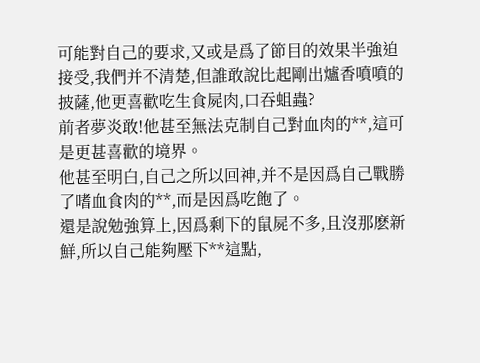可能對自己的要求,又或是爲了節目的效果半強迫接受,我們并不清楚,但誰敢說比起剛出爐香噴噴的披薩,他更喜歡吃生食屍肉,口吞蛆蟲?
前者夢炎敢!他甚至無法克制自己對血肉的**,這可是更甚喜歡的境界。
他甚至明白,自己之所以回神,并不是因爲自己戰勝了嗜血食肉的**,而是因爲吃飽了。
還是說勉強算上,因爲剩下的鼠屍不多,且沒那麽新鮮,所以自己能夠壓下**這點,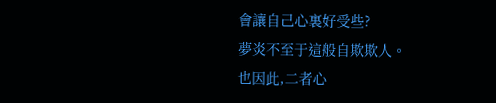會讓自己心裏好受些?
夢炎不至于這般自欺欺人。
也因此,二者心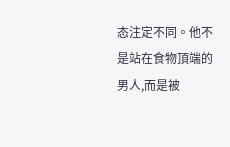态注定不同。他不是站在食物頂端的男人,而是被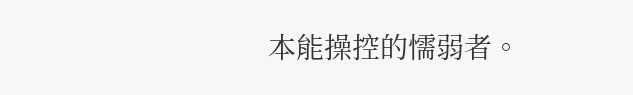本能操控的懦弱者。